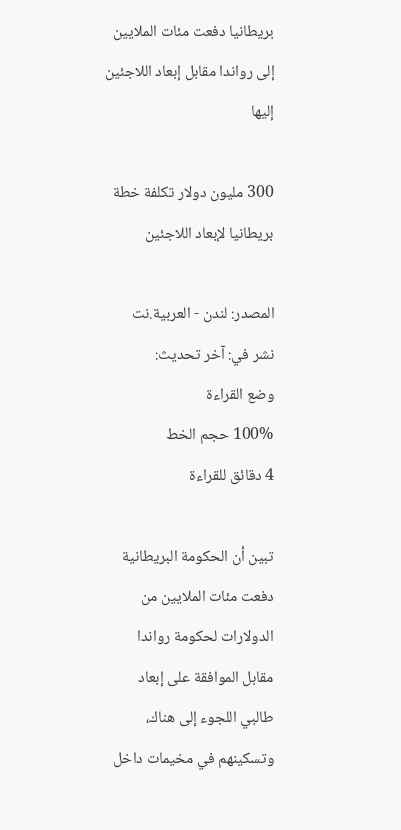بريطانيا دفعت مئات الملايين إلى رواندا مقابل إبعاد اللاجئين إليها

300 مليون دولار تكلفة خطة بريطانيا لإبعاد اللاجئين

المصدر: لندن - العربية.نت
نشر في: آخر تحديث:
وضع القراءة
100% حجم الخط
4 دقائق للقراءة

تبين أن الحكومة البريطانية دفعت مئات الملايين من الدولارات لحكومة رواندا مقابل الموافقة على إبعاد طالبي اللجوء إلى هناك، وتسكينهم في مخيمات داخل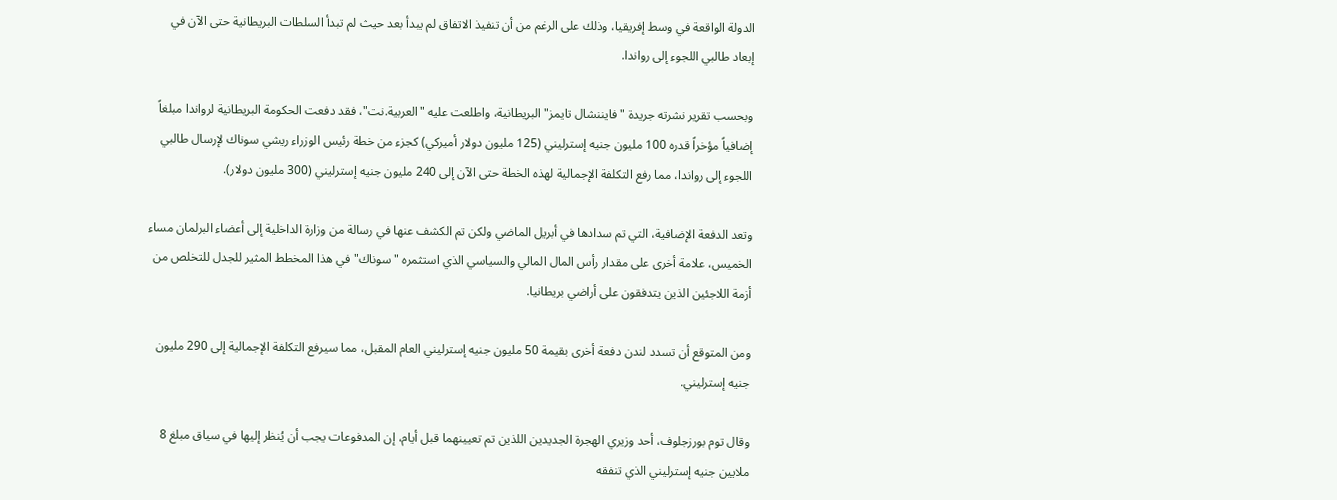الدولة الواقعة في وسط إفريقيا، وذلك على الرغم من أن تنفيذ الاتفاق لم يبدأ بعد حيث لم تبدأ السلطات البريطانية حتى الآن في إبعاد طالبي اللجوء إلى رواندا.

وبحسب تقرير نشرته جريدة "فايننشال تايمز" البريطانية، واطلعت عليه "العربية.نت"، فقد دفعت الحكومة البريطانية لرواندا مبلغاً إضافياً مؤخراً قدره 100 مليون جنيه إسترليني (125 مليون دولار أميركي) كجزء من خطة رئيس الوزراء ريشي سوناك لإرسال طالبي اللجوء إلى رواندا، مما رفع التكلفة الإجمالية لهذه الخطة حتى الآن إلى 240 مليون جنيه إسترليني (300 مليون دولار).

وتعد الدفعة الإضافية، التي تم سدادها في أبريل الماضي ولكن تم الكشف عنها في رسالة من وزارة الداخلية إلى أعضاء البرلمان مساء الخميس، علامة أخرى على مقدار رأس المال المالي والسياسي الذي استثمره "سوناك" في هذا المخطط المثير للجدل للتخلص من أزمة اللاجئين الذين يتدفقون على أراضي بريطانيا.

ومن المتوقع أن تسدد لندن دفعة أخرى بقيمة 50 مليون جنيه إسترليني العام المقبل، مما سيرفع التكلفة الإجمالية إلى 290 مليون جنيه إسترليني.

وقال توم بورزجلوف، أحد وزيري الهجرة الجديدين اللذين تم تعيينهما قبل أيام، إن المدفوعات يجب أن يُنظر إليها في سياق مبلغ 8 ملايين جنيه إسترليني الذي تنفقه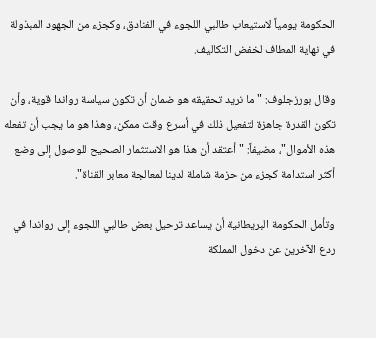الحكومة يومياً لاستيعاب طالبي اللجوء في الفنادق، وكجزء من الجهود المبذولة في نهاية المطاف لخفض التكاليف.

وقال بورزجلوف: "ما نريد تحقيقه هو ضمان أن تكون سياسة رواندا قوية، وأن تكون القدرة جاهزة لتفعيل ذلك في أسرع وقت ممكن، وهذا هو ما يجب أن تفعله هذه الأموال"، مضيفاً: "أعتقد أن هذا هو الاستثمار الصحيح للوصول إلى وضع أكثر استدامة كجزء من حزمة شاملة لدينا لمعالجة معابر القناة".

وتأمل الحكومة البريطانية أن يساعد ترحيل بعض طالبي اللجوء إلى رواندا في ردع الآخرين عن دخول المملكة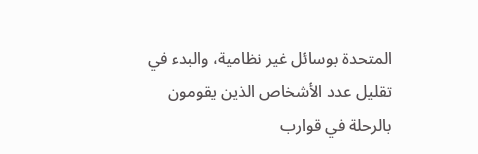المتحدة بوسائل غير نظامية، والبدء في تقليل عدد الأشخاص الذين يقومون بالرحلة في قوارب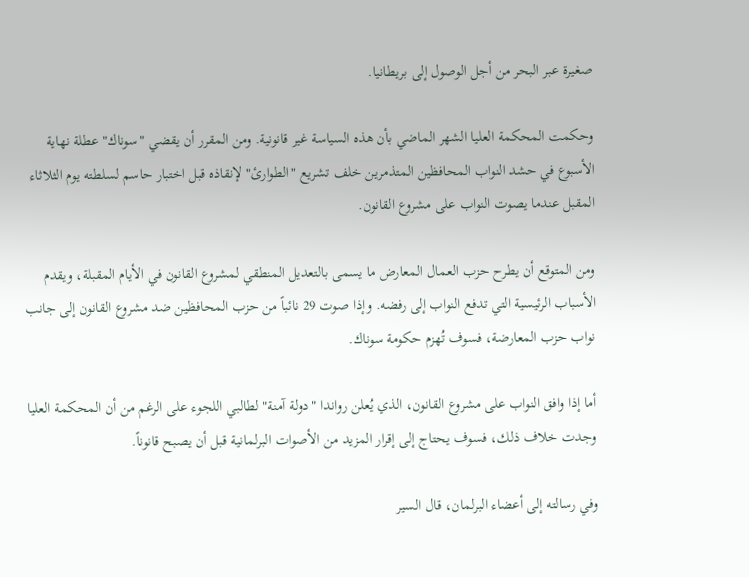صغيرة عبر البحر من أجل الوصول إلى بريطانيا.

وحكمت المحكمة العليا الشهر الماضي بأن هذه السياسة غير قانونية. ومن المقرر أن يقضي "سوناك" عطلة نهاية الأسبوع في حشد النواب المحافظين المتذمرين خلف تشريع "الطوارئ" لإنقاذه قبل اختبار حاسم لسلطته يوم الثلاثاء المقبل عندما يصوت النواب على مشروع القانون.

ومن المتوقع أن يطرح حزب العمال المعارض ما يسمى بالتعديل المنطقي لمشروع القانون في الأيام المقبلة، ويقدم الأسباب الرئيسية التي تدفع النواب إلى رفضه. وإذا صوت 29 نائباً من حزب المحافظين ضد مشروع القانون إلى جانب نواب حزب المعارضة، فسوف تُهزم حكومة سوناك.

أما إذا وافق النواب على مشروع القانون، الذي يُعلن رواندا "دولة آمنة" لطالبي اللجوء على الرغم من أن المحكمة العليا وجدت خلاف ذلك، فسوف يحتاج إلى إقرار المزيد من الأصوات البرلمانية قبل أن يصبح قانوناً.

وفي رسالته إلى أعضاء البرلمان، قال السير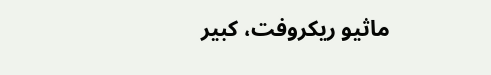ماثيو ريكروفت، كبير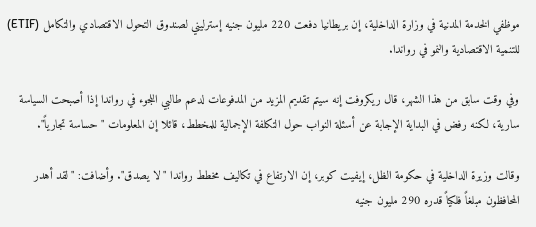موظفي الخدمة المدنية في وزارة الداخلية، إن بريطانيا دفعت 220 مليون جنيه إسترليني لصندوق التحول الاقتصادي والتكامل (ETIF) للتنمية الاقتصادية والنمو في رواندا.

وفي وقت سابق من هذا الشهر، قال ريكروفت إنه سيتم تقديم المزيد من المدفوعات لدعم طالبي اللجوء في رواندا إذا أصبحت السياسة سارية، لكنه رفض في البداية الإجابة عن أسئلة النواب حول التكلفة الإجمالية للمخطط، قائلا إن المعلومات "حساسة تجارياً".

وقالت وزيرة الداخلية في حكومة الظل، إيفيت كوبر، إن الارتفاع في تكاليف مخطط رواندا "لا يصدق". وأضافت: "لقد أهدر المحافظون مبلغاً فلكياً قدره 290 مليون جنيه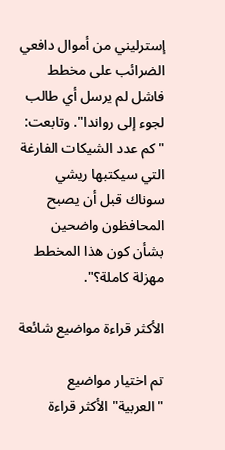إسترليني من أموال دافعي الضرائب على مخطط فاشل لم يرسل أي طالب لجوء إلى رواندا". وتابعت: "كم عدد الشيكات الفارغة التي سيكتبها ريشي سوناك قبل أن يصبح المحافظون واضحين بشأن كون هذا المخطط مهزلة كاملة؟".

الأكثر قراءة مواضيع شائعة

تم اختيار مواضيع "العربية" الأكثر قراءة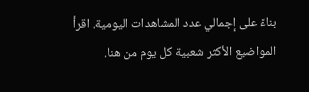بناءً على إجمالي عدد المشاهدات اليومية. اقرأ المواضيع الأكثر شعبية كل يوم من هنا.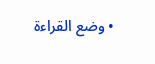• وضع القراءة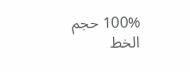100% حجم الخط